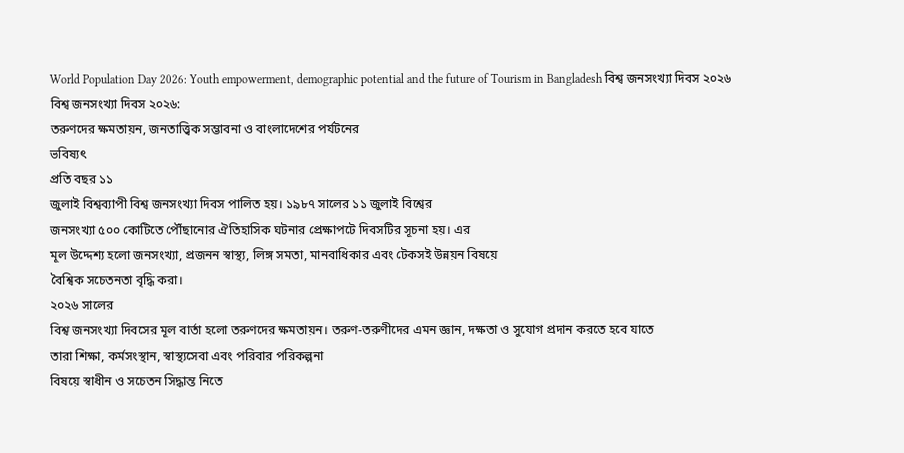World Population Day 2026: Youth empowerment, demographic potential and the future of Tourism in Bangladesh বিশ্ব জনসংখ্যা দিবস ২০২৬
বিশ্ব জনসংখ্যা দিবস ২০২৬:
তরুণদের ক্ষমতায়ন, জনতাত্ত্বিক সম্ভাবনা ও বাংলাদেশের পর্যটনের
ভবিষ্যৎ
প্রতি বছর ১১
জুলাই বিশ্বব্যাপী বিশ্ব জনসংখ্যা দিবস পালিত হয়। ১৯৮৭ সালের ১১ জুলাই বিশ্বের
জনসংখ্যা ৫০০ কোটিতে পৌঁছানোর ঐতিহাসিক ঘটনার প্রেক্ষাপটে দিবসটির সূচনা হয়। এর
মূল উদ্দেশ্য হলো জনসংখ্যা, প্রজনন স্বাস্থ্য, লিঙ্গ সমতা, মানবাধিকার এবং টেকসই উন্নয়ন বিষয়ে
বৈশ্বিক সচেতনতা বৃদ্ধি করা।
২০২৬ সালের
বিশ্ব জনসংখ্যা দিবসের মূল বার্তা হলো তরুণদের ক্ষমতায়ন। তরুণ-তরুণীদের এমন জ্ঞান, দক্ষতা ও সুযোগ প্রদান করতে হবে যাতে
তারা শিক্ষা, কর্মসংস্থান, স্বাস্থ্যসেবা এবং পরিবার পরিকল্পনা
বিষয়ে স্বাধীন ও সচেতন সিদ্ধান্ত নিতে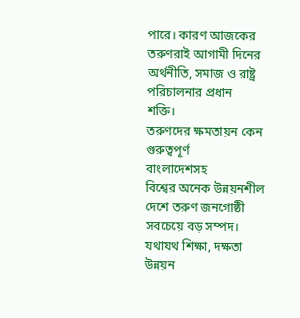পারে। কারণ আজকের তরুণরাই আগামী দিনের
অর্থনীতি, সমাজ ও রাষ্ট্র পরিচালনার প্রধান
শক্তি।
তরুণদের ক্ষমতায়ন কেন গুরুত্বপূর্ণ
বাংলাদেশসহ
বিশ্বের অনেক উন্নয়নশীল দেশে তরুণ জনগোষ্ঠী সবচেয়ে বড় সম্পদ। যথাযথ শিক্ষা, দক্ষতা উন্নয়ন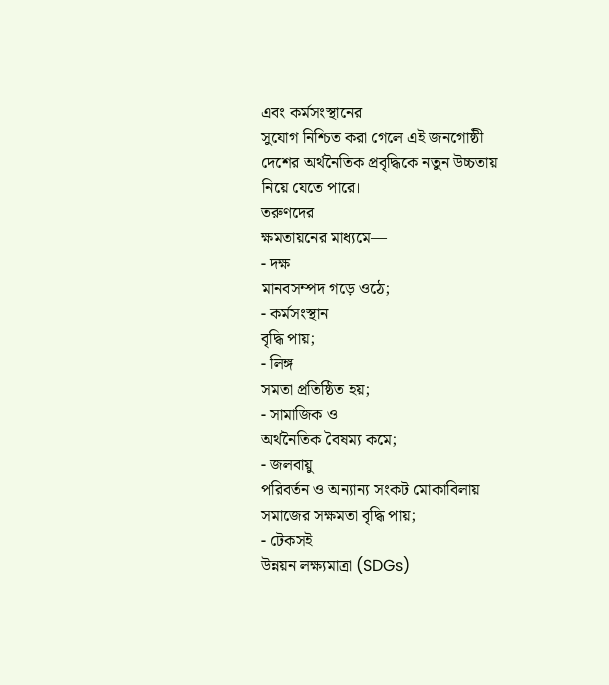এবং কর্মসংস্থানের
সুযোগ নিশ্চিত করা গেলে এই জনগোষ্ঠী দেশের অর্থনৈতিক প্রবৃদ্ধিকে নতুন উচ্চতায়
নিয়ে যেতে পারে।
তরুণদের
ক্ষমতায়নের মাধ্যমে—
- দক্ষ
মানবসম্পদ গড়ে ওঠে;
- কর্মসংস্থান
বৃদ্ধি পায়;
- লিঙ্গ
সমতা প্রতিষ্ঠিত হয়;
- সামাজিক ও
অর্থনৈতিক বৈষম্য কমে;
- জলবায়ু
পরিবর্তন ও অন্যান্য সংকট মোকাবিলায় সমাজের সক্ষমতা বৃদ্ধি পায়;
- টেকসই
উন্নয়ন লক্ষ্যমাত্রা (SDGs)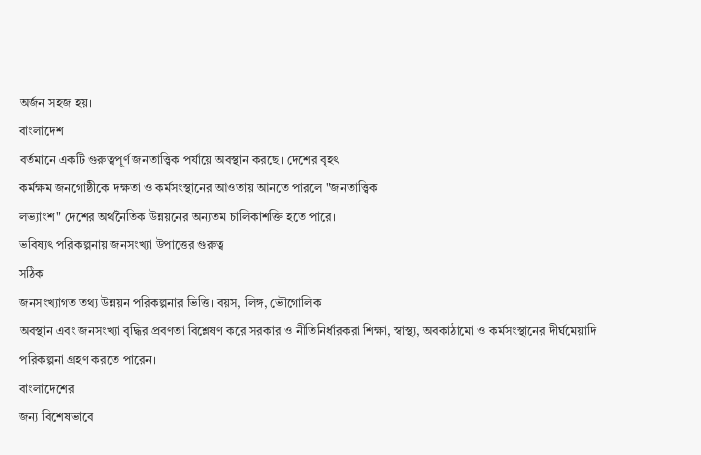অর্জন সহজ হয়।
বাংলাদেশ
বর্তমানে একটি গুরুত্বপূর্ণ জনতাত্ত্বিক পর্যায়ে অবস্থান করছে। দেশের বৃহৎ
কর্মক্ষম জনগোষ্ঠীকে দক্ষতা ও কর্মসংস্থানের আওতায় আনতে পারলে "জনতাত্ত্বিক
লভ্যাংশ" দেশের অর্থনৈতিক উন্নয়নের অন্যতম চালিকাশক্তি হতে পারে।
ভবিষ্যৎ পরিকল্পনায় জনসংখ্যা উপাত্তের গুরুত্ব
সঠিক
জনসংখ্যাগত তথ্য উন্নয়ন পরিকল্পনার ভিত্তি। বয়স, লিঙ্গ, ভৌগোলিক
অবস্থান এবং জনসংখ্যা বৃদ্ধির প্রবণতা বিশ্লেষণ করে সরকার ও নীতিনির্ধারকরা শিক্ষা, স্বাস্থ্য, অবকাঠামো ও কর্মসংস্থানের দীর্ঘমেয়াদি
পরিকল্পনা গ্রহণ করতে পারেন।
বাংলাদেশের
জন্য বিশেষভাবে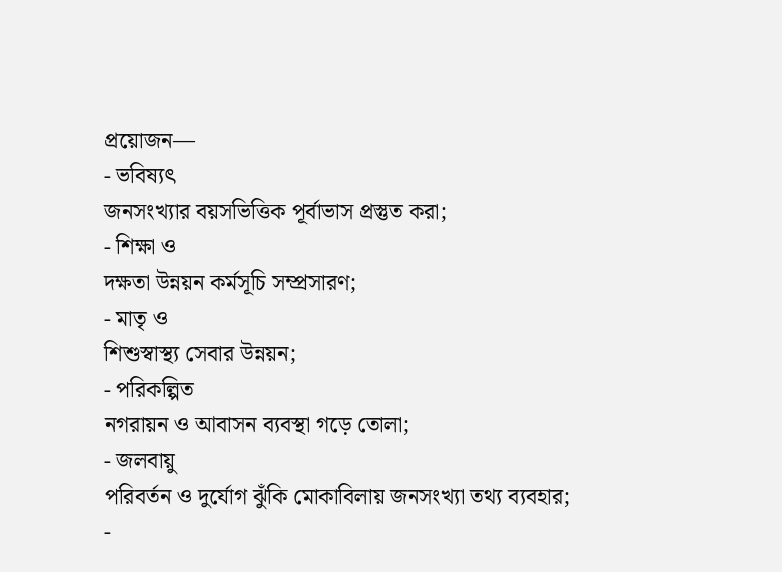প্রয়োজন—
- ভবিষ্যৎ
জনসংখ্যার বয়সভিত্তিক পূর্বাভাস প্রস্তুত করা;
- শিক্ষা ও
দক্ষতা উন্নয়ন কর্মসূচি সম্প্রসারণ;
- মাতৃ ও
শিশুস্বাস্থ্য সেবার উন্নয়ন;
- পরিকল্পিত
নগরায়ন ও আবাসন ব্যবস্থা গড়ে তোলা;
- জলবায়ু
পরিবর্তন ও দুর্যোগ ঝুঁকি মোকাবিলায় জনসংখ্যা তথ্য ব্যবহার;
-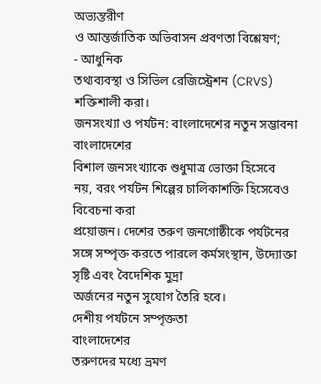অভ্যন্তরীণ
ও আন্তর্জাতিক অভিবাসন প্রবণতা বিশ্লেষণ;
- আধুনিক
তথ্যব্যবস্থা ও সিভিল রেজিস্ট্রেশন (CRVS) শক্তিশালী করা।
জনসংখ্যা ও পর্যটন: বাংলাদেশের নতুন সম্ভাবনা
বাংলাদেশের
বিশাল জনসংখ্যাকে শুধুমাত্র ভোক্তা হিসেবে নয়, বরং পর্যটন শিল্পের চালিকাশক্তি হিসেবেও বিবেচনা করা
প্রয়োজন। দেশের তরুণ জনগোষ্ঠীকে পর্যটনের সঙ্গে সম্পৃক্ত করতে পারলে কর্মসংস্থান, উদ্যোক্তা সৃষ্টি এবং বৈদেশিক মুদ্রা
অর্জনের নতুন সুযোগ তৈরি হবে।
দেশীয় পর্যটনে সম্পৃক্ততা
বাংলাদেশের
তরুণদের মধ্যে ভ্রমণ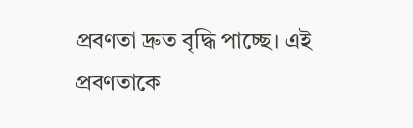প্রবণতা দ্রুত বৃদ্ধি পাচ্ছে। এই প্রবণতাকে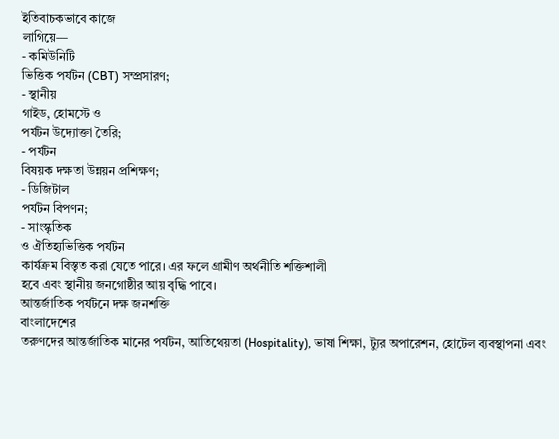ইতিবাচকভাবে কাজে
লাগিয়ে—
- কমিউনিটি
ভিত্তিক পর্যটন (CBT) সম্প্রসারণ;
- স্থানীয়
গাইড, হোমস্টে ও
পর্যটন উদ্যোক্তা তৈরি;
- পর্যটন
বিষয়ক দক্ষতা উন্নয়ন প্রশিক্ষণ;
- ডিজিটাল
পর্যটন বিপণন;
- সাংস্কৃতিক
ও ঐতিহ্যভিত্তিক পর্যটন
কার্যক্রম বিস্তৃত করা যেতে পারে। এর ফলে গ্রামীণ অর্থনীতি শক্তিশালী
হবে এবং স্থানীয় জনগোষ্ঠীর আয় বৃদ্ধি পাবে।
আন্তর্জাতিক পর্যটনে দক্ষ জনশক্তি
বাংলাদেশের
তরুণদের আন্তর্জাতিক মানের পর্যটন, আতিথেয়তা (Hospitality), ভাষা শিক্ষা, ট্যুর অপারেশন, হোটেল ব্যবস্থাপনা এবং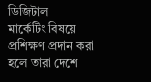ডিজিটাল
মার্কেটিং বিষয়ে প্রশিক্ষণ প্রদান করা হলে তারা দেশে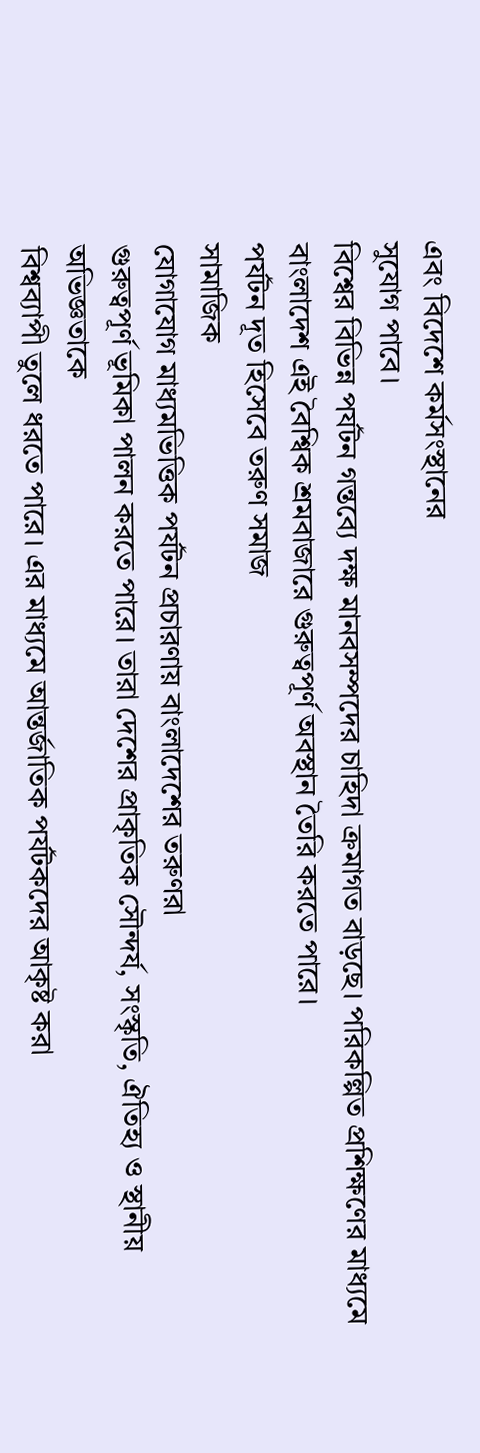এবং বিদেশে কর্মসংস্থানের
সুযোগ পাবে।
বিশ্বের বিভিন্ন পর্যটন গন্তব্যে দক্ষ মানবসম্পদের চাহিদা ক্রমাগত বাড়ছে। পরিকল্পিত প্রশিক্ষণের মাধ্যমে বাংলাদেশ এই বৈশ্বিক শ্রমবাজারে গুরুত্বপূর্ণ অবস্থান তৈরি করতে পারে।
পর্যটন দূত হিসেবে তরুণ সমাজ
সামাজিক
যোগাযোগ মাধ্যমভিত্তিক পর্যটন প্রচারণায় বাংলাদেশের তরুণরা
গুরুত্বপূর্ণ ভূমিকা পালন করতে পারে। তারা দেশের প্রাকৃতিক সৌন্দর্য, সংস্কৃতি, ঐতিহ্য ও স্থানীয় অভিজ্ঞতাকে
বিশ্বব্যাপী তুলে ধরতে পারে। এর মাধ্যমে আন্তর্জাতিক পর্যটকদের আকৃষ্ট করা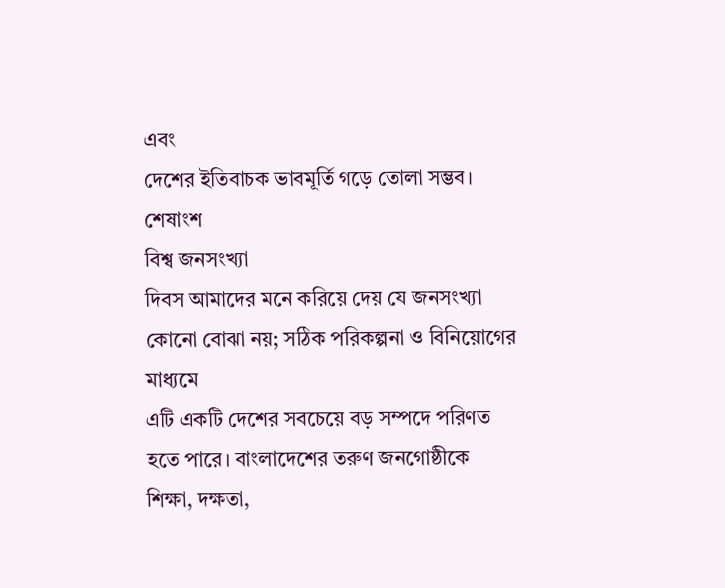এবং
দেশের ইতিবাচক ভাবমূর্তি গড়ে তোলা সম্ভব।
শেষাংশ
বিশ্ব জনসংখ্যা
দিবস আমাদের মনে করিয়ে দেয় যে জনসংখ্যা কোনো বোঝা নয়; সঠিক পরিকল্পনা ও বিনিয়োগের মাধ্যমে
এটি একটি দেশের সবচেয়ে বড় সম্পদে পরিণত হতে পারে। বাংলাদেশের তরুণ জনগোষ্ঠীকে
শিক্ষা, দক্ষতা,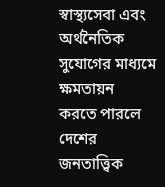স্বাস্থ্যসেবা এবং অর্থনৈতিক সুযোগের মাধ্যমে ক্ষমতায়ন
করতে পারলে দেশের জনতাত্ত্বিক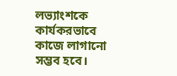লভ্যাংশকে কার্যকরভাবে কাজে লাগানো সম্ভব হবে।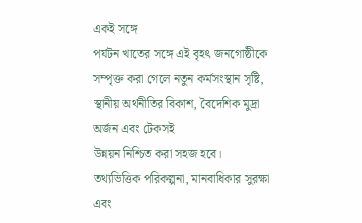একই সঙ্গে
পর্যটন খাতের সঙ্গে এই বৃহৎ জনগোষ্ঠীকে সম্পৃক্ত করা গেলে নতুন কর্মসংস্থান সৃষ্টি, স্থানীয় অর্থনীতির বিকাশ, বৈদেশিক মুদ্রা অর্জন এবং টেকসই
উন্নয়ন নিশ্চিত করা সহজ হবে। তথ্যভিত্তিক পরিকল্পনা, মানবাধিকার সুরক্ষা এবং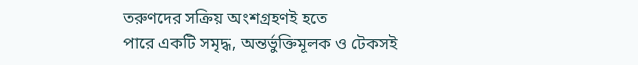তরুণদের সক্রিয় অংশগ্রহণই হতে
পারে একটি সমৃদ্ধ, অন্তর্ভুক্তিমূলক ও টেকসই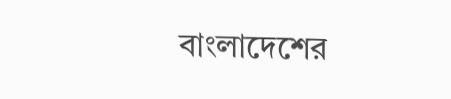বাংলাদেশের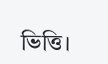ভিত্তি।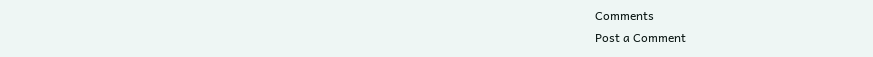Comments
Post a Comment